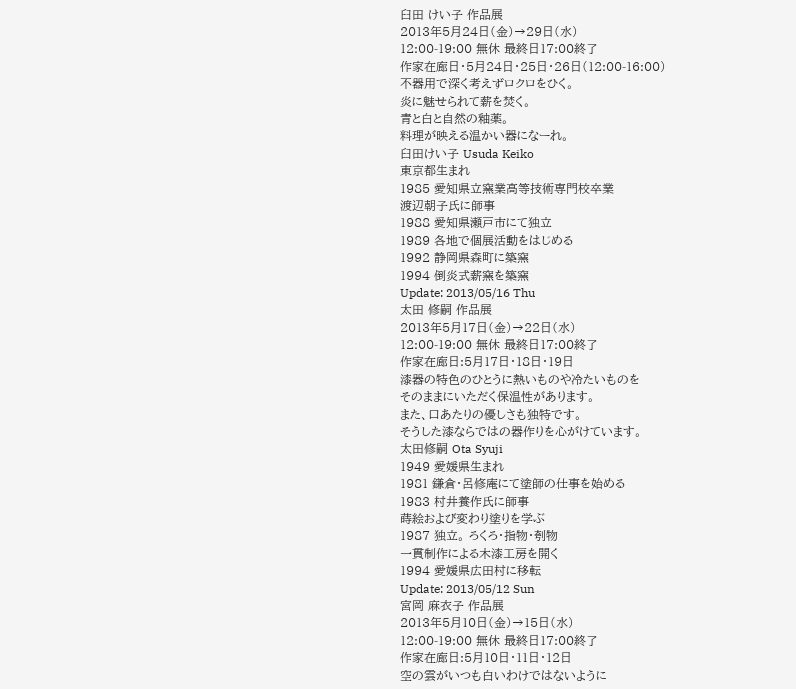臼田 けい子 作品展
2013年5月24日(金)→29日(水)
12:00-19:00 無休 最終日17:00終了
作家在廊日・5月24日・25日・26日(12:00-16:00)
不器用で深く考えずロクロをひく。
炎に魅せられて薪を焚く。
青と白と自然の釉薬。
料理が映える温かい器になーれ。
臼田けい子 Usuda Keiko
東京都生まれ
1985 愛知県立窯業高等技術専門校卒業
渡辺朝子氏に師事
1988 愛知県瀬戸市にて独立
1989 各地で個展活動をはじめる
1992 静岡県森町に築窯
1994 倒炎式薪窯を築窯
Update: 2013/05/16 Thu
太田 修嗣 作品展
2013年5月17日(金)→22日(水)
12:00-19:00 無休 最終日17:00終了
作家在廊日:5月17日・18日・19日
漆器の特色のひとうに熱いものや冷たいものを
そのままにいただく保温性があります。
また、口あたりの優しさも独特です。
そうした漆ならではの器作りを心がけています。
太田修嗣 Ota Syuji
1949 愛媛県生まれ
1981 鎌倉・呂修庵にて塗師の仕事を始める
1983 村井養作氏に師事
蒔絵および変わり塗りを学ぶ
1987 独立。 ろくろ・指物・刳物
一貫制作による木漆工房を開く
1994 愛媛県広田村に移転
Update: 2013/05/12 Sun
宮岡 麻衣子 作品展
2013年5月10日(金)→15日(水)
12:00-19:00 無休 最終日17:00終了
作家在廊日:5月10日・11日・12日
空の雲がいつも白いわけではないように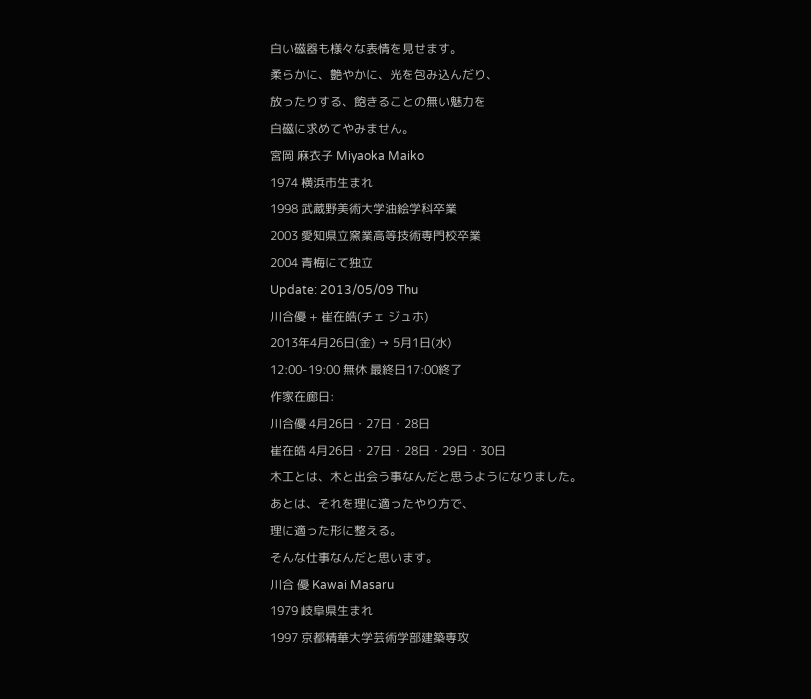白い磁器も様々な表情を見せます。
柔らかに、艶やかに、光を包み込んだり、
放ったりする、飽きることの無い魅力を
白磁に求めてやみません。
宮岡 麻衣子 Miyaoka Maiko
1974 横浜市生まれ
1998 武蔵野美術大学油絵学科卒業
2003 愛知県立窯業高等技術専門校卒業
2004 青梅にて独立
Update: 2013/05/09 Thu
川合優 + 崔在皓(チェ ジュホ)
2013年4月26日(金) → 5月1日(水)
12:00-19:00 無休 最終日17:00終了
作家在廊日:
川合優 4月26日・27日・28日
崔在皓 4月26日・27日・28日・29日・30日
木工とは、木と出会う事なんだと思うようになりました。
あとは、それを理に適ったやり方で、
理に適った形に整える。
そんな仕事なんだと思います。
川合 優 Kawai Masaru
1979 岐阜県生まれ
1997 京都精華大学芸術学部建築専攻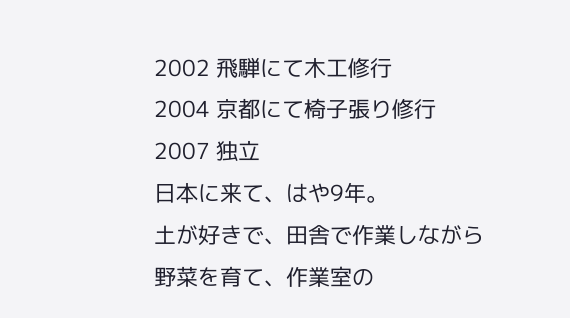2002 飛騨にて木工修行
2004 京都にて椅子張り修行
2007 独立
日本に来て、はや9年。
土が好きで、田舎で作業しながら
野菜を育て、作業室の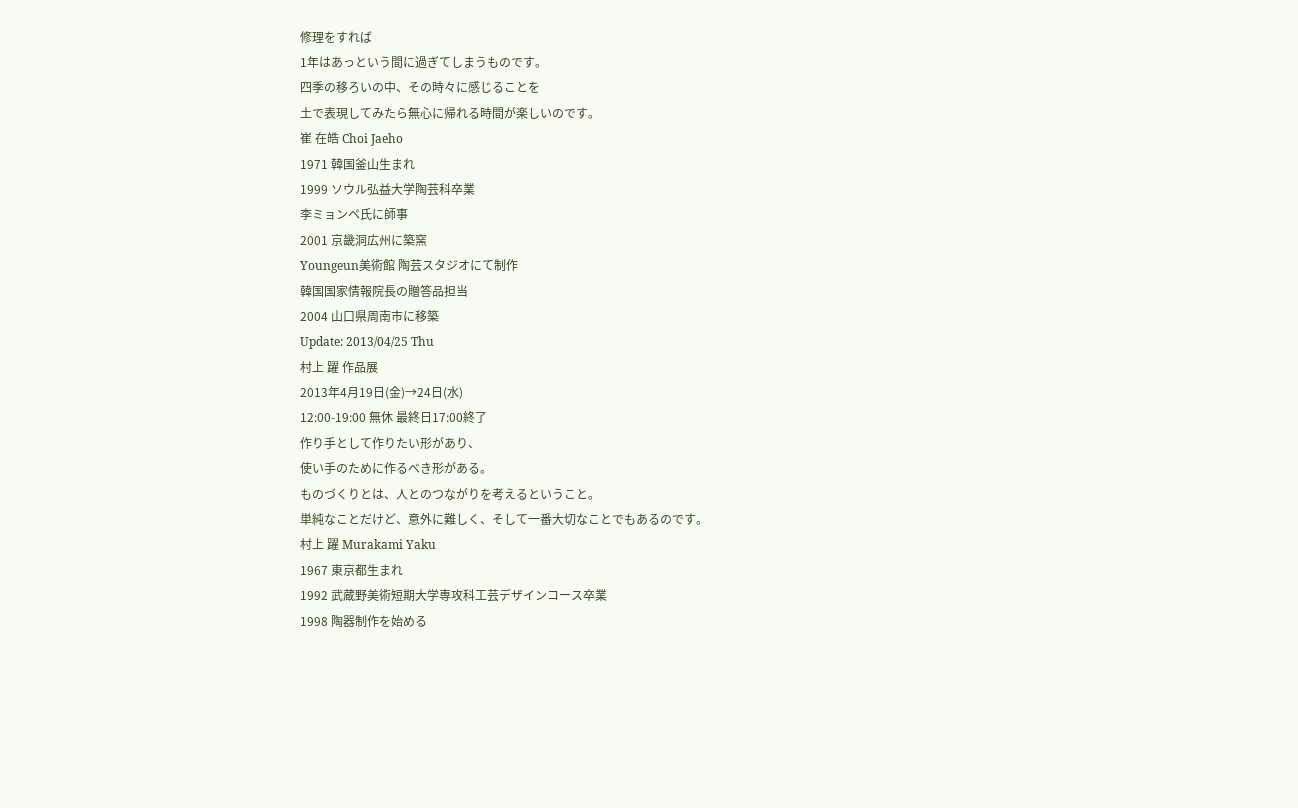修理をすれば
1年はあっという間に過ぎてしまうものです。
四季の移ろいの中、その時々に感じることを
土で表現してみたら無心に帰れる時間が楽しいのです。
崔 在皓 Choi Jaeho
1971 韓国釜山生まれ
1999 ソウル弘益大学陶芸科卒業
李ミョンペ氏に師事
2001 京畿洞広州に築窯
Youngeun美術館 陶芸スタジオにて制作
韓国国家情報院長の贈答品担当
2004 山口県周南市に移築
Update: 2013/04/25 Thu
村上 躍 作品展
2013年4月19日(金)→24日(水)
12:00-19:00 無休 最終日17:00終了
作り手として作りたい形があり、
使い手のために作るべき形がある。
ものづくりとは、人とのつながりを考えるということ。
単純なことだけど、意外に難しく、そして一番大切なことでもあるのです。
村上 躍 Murakami Yaku
1967 東京都生まれ
1992 武蔵野美術短期大学専攻科工芸デザインコース卒業
1998 陶器制作を始める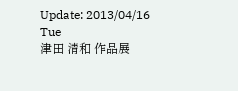Update: 2013/04/16 Tue
津田 清和 作品展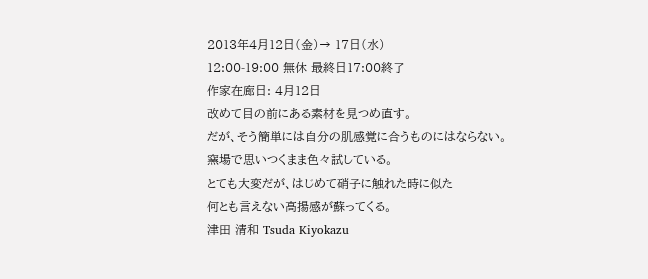2013年4月12日(金)→ 17日(水)
12:00-19:00 無休 最終日17:00終了
作家在廊日: 4月12日
改めて目の前にある素材を見つめ直す。
だが、そう簡単には自分の肌感覚に合うものにはならない。
窯場で思いつくまま色々試している。
とても大変だが、はじめて硝子に触れた時に似た
何とも言えない高揚感が蘇ってくる。
津田 清和 Tsuda Kiyokazu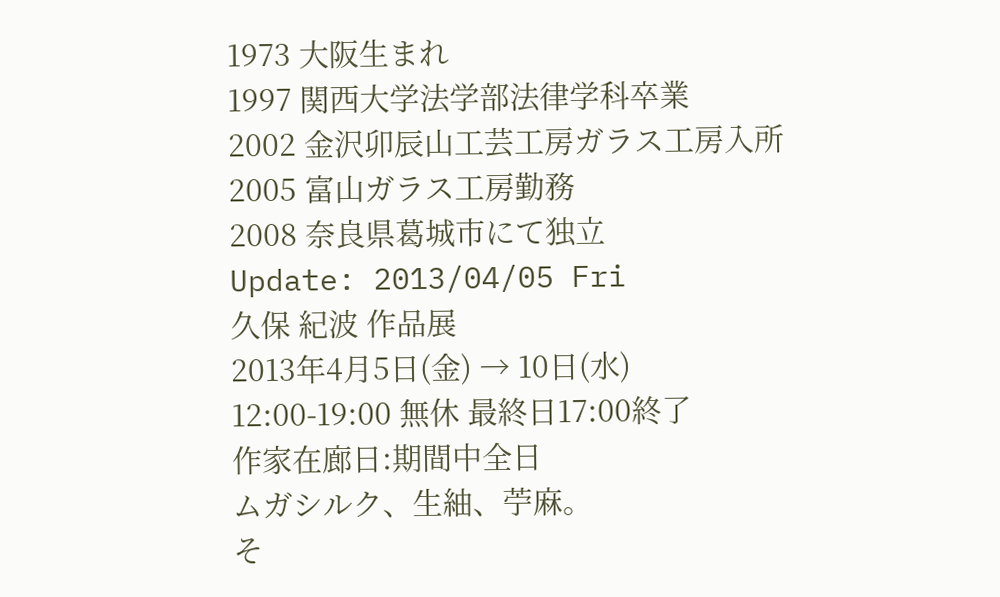1973 大阪生まれ
1997 関西大学法学部法律学科卒業
2002 金沢卯辰山工芸工房ガラス工房入所
2005 富山ガラス工房勤務
2008 奈良県葛城市にて独立
Update: 2013/04/05 Fri
久保 紀波 作品展
2013年4月5日(金) → 10日(水)
12:00-19:00 無休 最終日17:00終了
作家在廊日:期間中全日
ムガシルク、生紬、苧麻。
そ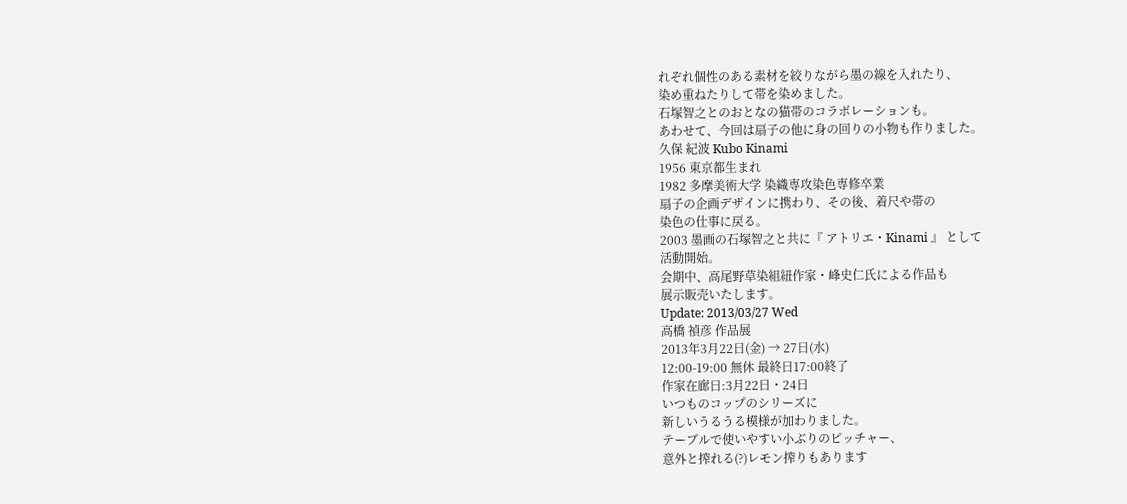れぞれ個性のある素材を絞りながら墨の線を入れたり、
染め重ねたりして帯を染めました。
石塚智之とのおとなの猫帯のコラボレーションも。
あわせて、今回は扇子の他に身の回りの小物も作りました。
久保 紀波 Kubo Kinami
1956 東京都生まれ
1982 多摩美術大学 染織専攻染色専修卒業
扇子の企画デザインに携わり、その後、着尺や帯の
染色の仕事に戻る。
2003 墨画の石塚智之と共に『 アトリエ・Kinami 』 として
活動開始。
会期中、高尾野草染組紐作家・峰史仁氏による作品も
展示販売いたします。
Update: 2013/03/27 Wed
高橋 禎彦 作品展
2013年3月22日(金) → 27日(水)
12:00-19:00 無休 最終日17:00終了
作家在廊日:3月22日・24日
いつものコップのシリーズに
新しいうるうる模様が加わりました。
テーブルで使いやすい小ぶりのピッチャー、
意外と搾れる(?)レモン搾りもあります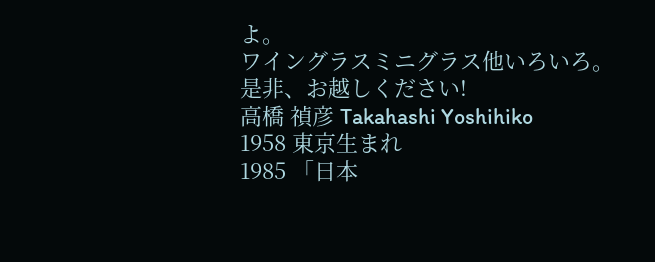よ。
ワイングラスミニグラス他いろいろ。
是非、お越しください!
高橋 禎彦 Takahashi Yoshihiko
1958 東京生まれ
1985 「日本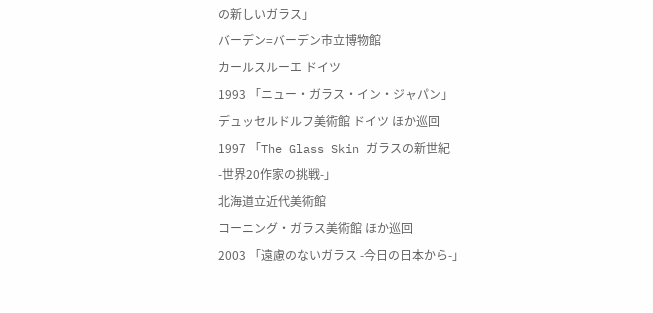の新しいガラス」
バーデン=バーデン市立博物館
カールスルーエ ドイツ
1993 「ニュー・ガラス・イン・ジャパン」
デュッセルドルフ美術館 ドイツ ほか巡回
1997 「The Glass Skin ガラスの新世紀
-世界20作家の挑戦-」
北海道立近代美術館
コーニング・ガラス美術館 ほか巡回
2003 「遠慮のないガラス -今日の日本から-」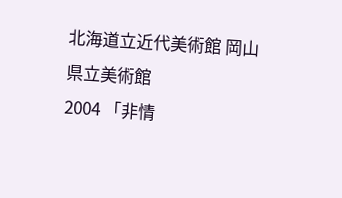北海道立近代美術館 岡山県立美術館
2004 「非情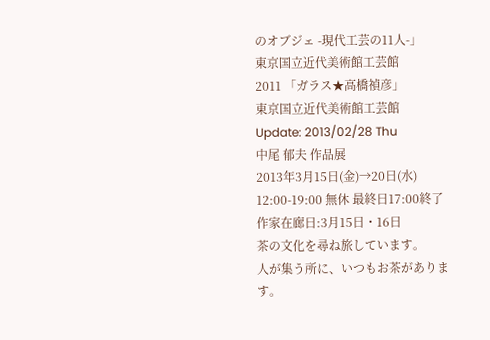のオブジェ -現代工芸の11人-」
東京国立近代美術館工芸館
2011 「ガラス★高橋禎彦」
東京国立近代美術館工芸館
Update: 2013/02/28 Thu
中尾 郁夫 作品展
2013年3月15日(金)→20日(水)
12:00-19:00 無休 最終日17:00終了
作家在廊日:3月15日・16日
茶の文化を尋ね旅しています。
人が集う所に、いつもお茶があります。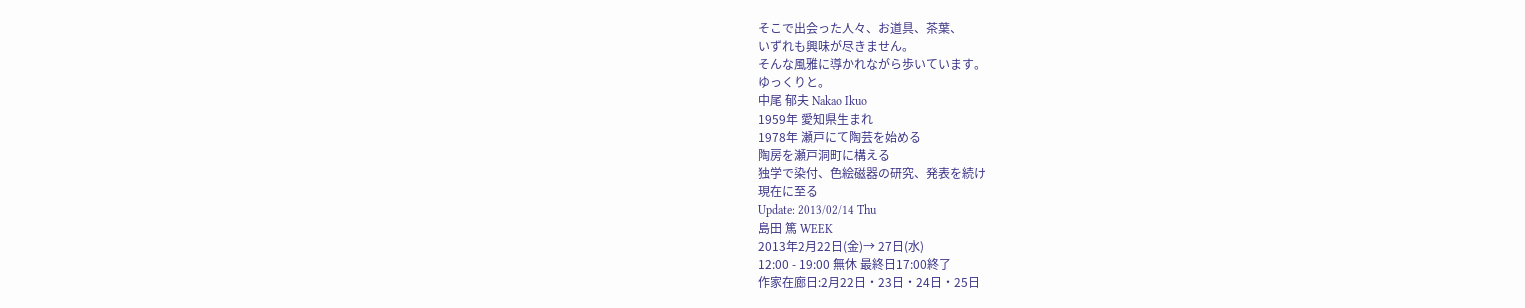そこで出会った人々、お道具、茶葉、
いずれも興味が尽きません。
そんな風雅に導かれながら歩いています。
ゆっくりと。
中尾 郁夫 Nakao Ikuo
1959年 愛知県生まれ
1978年 瀬戸にて陶芸を始める
陶房を瀬戸洞町に構える
独学で染付、色絵磁器の研究、発表を続け
現在に至る
Update: 2013/02/14 Thu
島田 篤 WEEK
2013年2月22日(金)→ 27日(水)
12:00 - 19:00 無休 最終日17:00終了
作家在廊日:2月22日・23日・24日・25日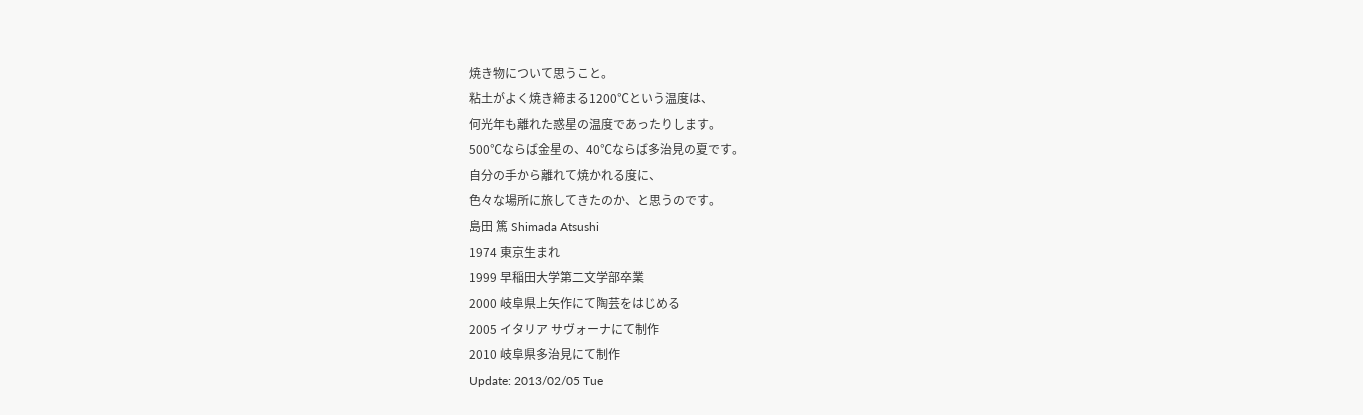焼き物について思うこと。
粘土がよく焼き締まる1200℃という温度は、
何光年も離れた惑星の温度であったりします。
500℃ならば金星の、40℃ならば多治見の夏です。
自分の手から離れて焼かれる度に、
色々な場所に旅してきたのか、と思うのです。
島田 篤 Shimada Atsushi
1974 東京生まれ
1999 早稲田大学第二文学部卒業
2000 岐阜県上矢作にて陶芸をはじめる
2005 イタリア サヴォーナにて制作
2010 岐阜県多治見にて制作
Update: 2013/02/05 Tue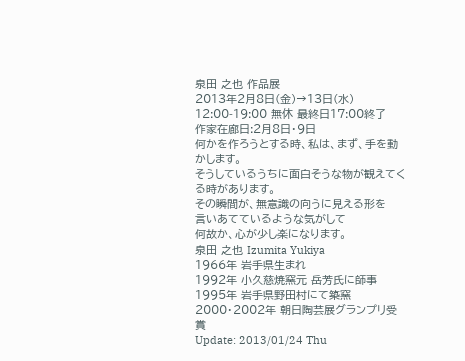泉田 之也 作品展
2013年2月8日(金)→13日(水)
12:00-19:00 無休 最終日17:00終了
作家在廊日:2月8日・9日
何かを作ろうとする時、私は、まず、手を動かします。
そうしているうちに面白そうな物が観えてくる時があります。
その瞬間が、無意識の向うに見える形を
言いあてているような気がして
何故か、心が少し楽になります。
泉田 之也 Izumita Yukiya
1966年 岩手県生まれ
1992年 小久慈焼窯元 岳芳氏に師事
1995年 岩手県野田村にて築窯
2000・2002年 朝日陶芸展グランプリ受賞
Update: 2013/01/24 Thu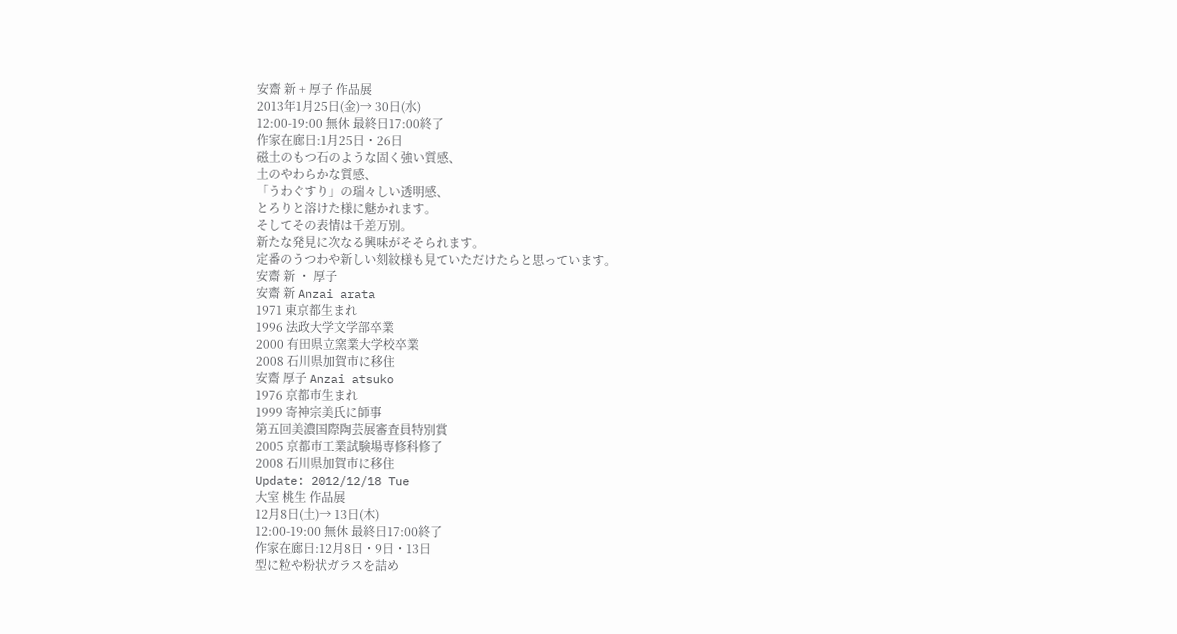安齋 新 + 厚子 作品展
2013年1月25日(金)→ 30日(水)
12:00-19:00 無休 最終日17:00終了
作家在廊日:1月25日・26日
磁土のもつ石のような固く強い質感、
土のやわらかな質感、
「うわぐすり」の瑞々しい透明感、
とろりと溶けた様に魅かれます。
そしてその表情は千差万別。
新たな発見に次なる興味がそそられます。
定番のうつわや新しい刻紋様も見ていただけたらと思っています。
安齋 新 ・ 厚子
安齋 新 Anzai arata
1971 東京都生まれ
1996 法政大学文学部卒業
2000 有田県立窯業大学校卒業
2008 石川県加賀市に移住
安齋 厚子 Anzai atsuko
1976 京都市生まれ
1999 寄神宗美氏に師事
第五回美濃国際陶芸展審査員特別賞
2005 京都市工業試験場専修科修了
2008 石川県加賀市に移住
Update: 2012/12/18 Tue
大室 桃生 作品展
12月8日(土)→ 13日(木)
12:00-19:00 無休 最終日17:00終了
作家在廊日:12月8日・9日・13日
型に粒や粉状ガラスを詰め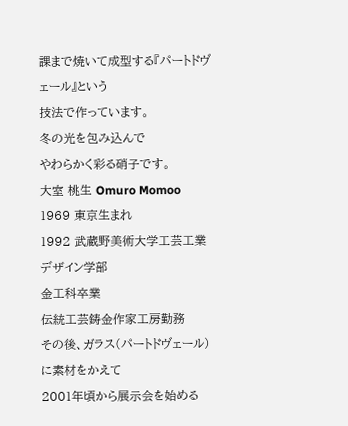課まで焼いて成型する『パートドヴェール』という
技法で作っています。
冬の光を包み込んで
やわらかく彩る硝子です。
大室 桃生 Omuro Momoo
1969 東京生まれ
1992 武蔵野美術大学工芸工業デザイン学部
金工科卒業
伝統工芸鋳金作家工房勤務
その後、ガラス(パートドヴェール)に素材をかえて
2001年頃から展示会を始める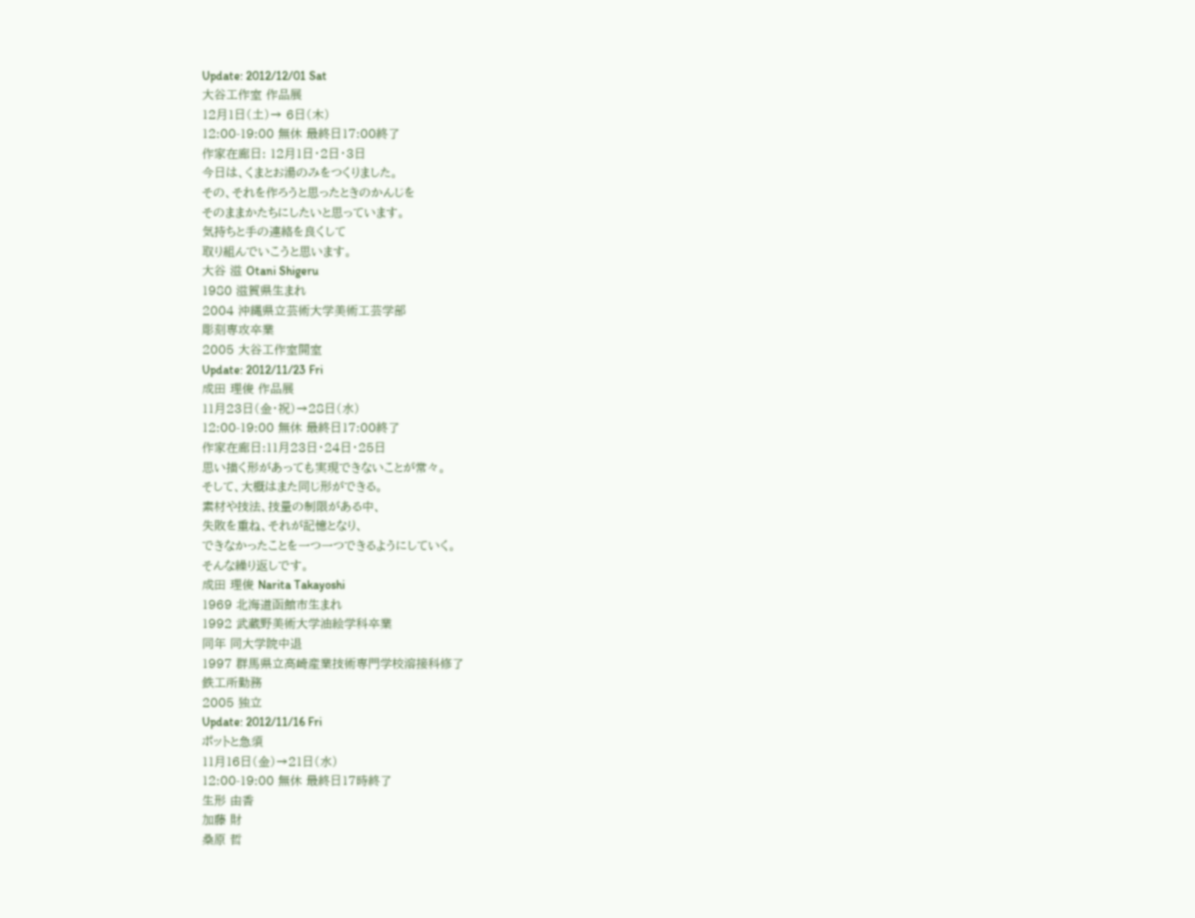Update: 2012/12/01 Sat
大谷工作室 作品展
12月1日(土)→ 6日(木)
12:00-19:00 無休 最終日17:00終了
作家在廊日: 12月1日・2日・3日
今日は、くまとお湯のみをつくりました。
その、それを作ろうと思ったときのかんじを
そのままかたちにしたいと思っています。
気持ちと手の連絡を良くして
取り組んでいこうと思います。
大谷 滋 Otani Shigeru
1980 滋賀県生まれ
2004 沖縄県立芸術大学美術工芸学部
彫刻専攻卒業
2005 大谷工作室開室
Update: 2012/11/23 Fri
成田 理俊 作品展
11月23日(金・祝)→28日(水)
12:00-19:00 無休 最終日17:00終了
作家在廊日:11月23日・24日・25日
思い描く形があっても実現できないことが常々。
そして、大概はまた同じ形ができる。
素材や技法、技量の制限がある中、
失敗を重ね、それが記憶となり、
できなかったことを一つ一つできるようにしていく。
そんな繰り返しです。
成田 理俊 Narita Takayoshi
1969 北海道函館市生まれ
1992 武蔵野美術大学油絵学科卒業
同年 同大学院中退
1997 群馬県立高崎産業技術専門学校溶接科修了
鉄工所勤務
2005 独立
Update: 2012/11/16 Fri
ポットと急須
11月16日(金)→21日(水)
12:00-19:00 無休 最終日17時終了
生形 由香
加藤 財
桑原 哲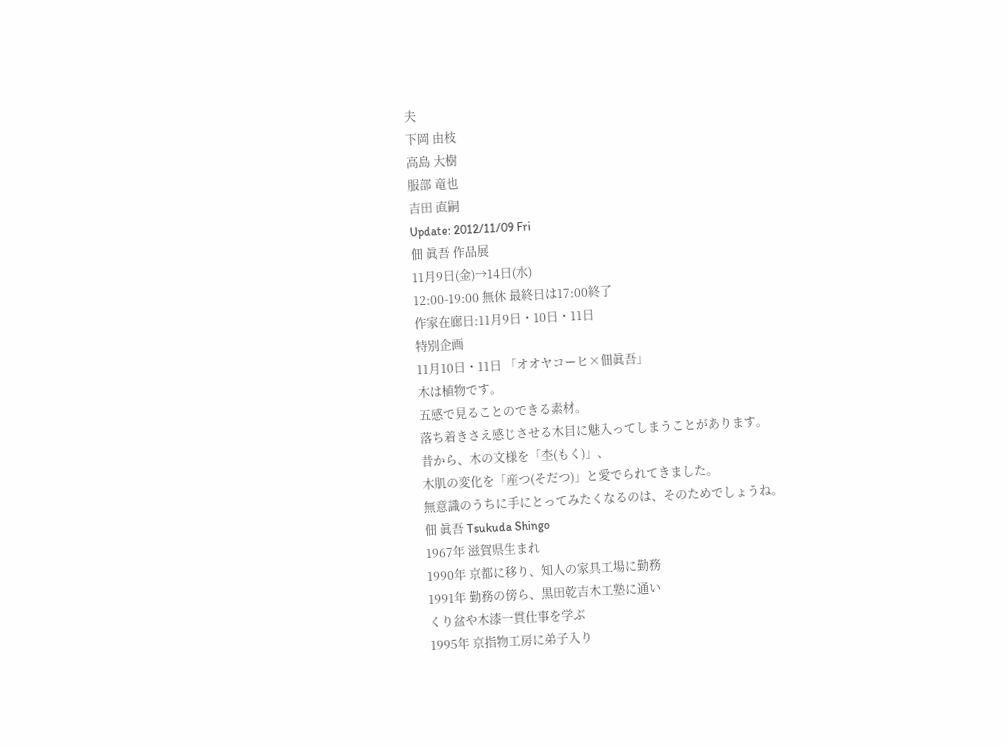夫
下岡 由枝
高島 大樹
服部 竜也
吉田 直嗣
Update: 2012/11/09 Fri
佃 眞吾 作品展
11月9日(金)→14日(水)
12:00-19:00 無休 最終日は17:00終了
作家在廊日:11月9日・10日・11日
特別企画
11月10日・11日 「オオヤコーヒ×佃眞吾」
木は植物です。
五感で見ることのできる素材。
落ち着きさえ感じさせる木目に魅入ってしまうことがあります。
昔から、木の文様を「杢(もく)」、
木肌の変化を「産つ(そだつ)」と愛でられてきました。
無意識のうちに手にとってみたくなるのは、そのためでしょうね。
佃 眞吾 Tsukuda Shingo
1967年 滋賀県生まれ
1990年 京都に移り、知人の家具工場に勤務
1991年 勤務の傍ら、黒田乾吉木工塾に通い
くり盆や木漆一貫仕事を学ぶ
1995年 京指物工房に弟子入り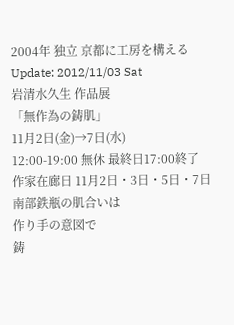2004年 独立 京都に工房を構える
Update: 2012/11/03 Sat
岩清水久生 作品展
「無作為の鋳肌」
11月2日(金)→7日(水)
12:00-19:00 無休 最終日17:00終了
作家在廊日 11月2日・3日・5日・7日
南部鉄瓶の肌合いは
作り手の意図で
鋳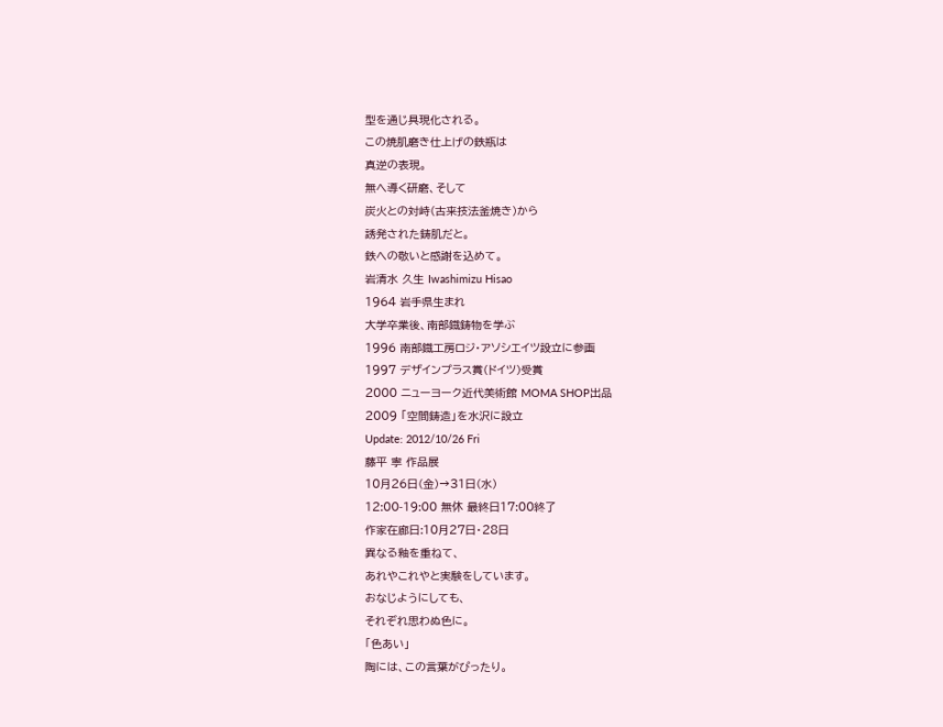型を通じ具現化される。
この焼肌磨き仕上げの鉄瓶は
真逆の表現。
無へ導く研磨、そして
炭火との対峙(古来技法釜焼き)から
誘発された鋳肌だと。
鉄への敬いと感謝を込めて。
岩清水 久生 Iwashimizu Hisao
1964 岩手県生まれ
大学卒業後、南部鐡鋳物を学ぶ
1996 南部鐡工房ロジ・アソシエイツ設立に参画
1997 デザインプラス賞(ドイツ)受賞
2000 ニューヨーク近代美術館 MOMA SHOP出品
2009 「空間鋳造」を水沢に設立
Update: 2012/10/26 Fri
藤平 寧 作品展
10月26日(金)→31日(水)
12:00-19:00 無休 最終日17:00終了
作家在廊日:10月27日・28日
異なる釉を重ねて、
あれやこれやと実験をしています。
おなじようにしても、
それぞれ思わぬ色に。
「色あい」
陶には、この言葉がぴったり。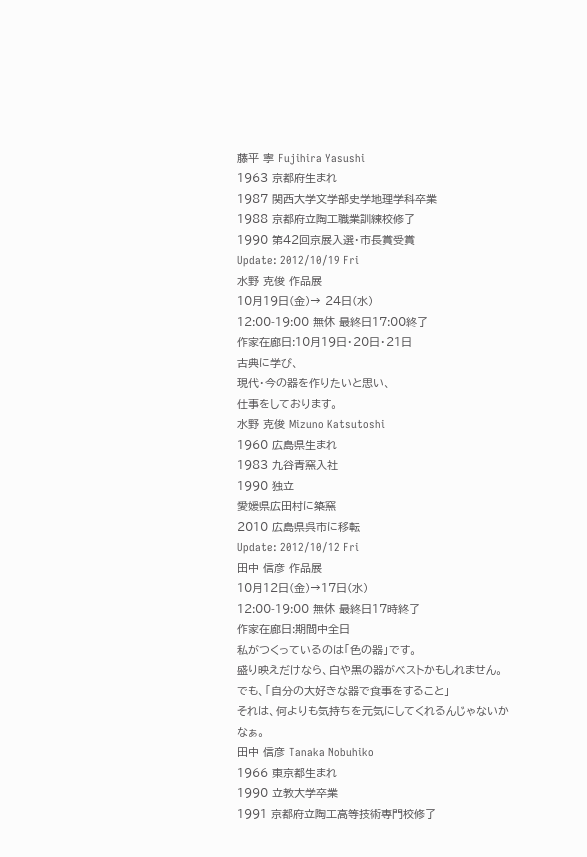藤平 寧 Fujihira Yasushi
1963 京都府生まれ
1987 関西大学文学部史学地理学科卒業
1988 京都府立陶工職業訓練校修了
1990 第42回京展入選・市長賞受賞
Update: 2012/10/19 Fri
水野 克俊 作品展
10月19日(金)→ 24日(水)
12:00-19:00 無休 最終日17:00終了
作家在廊日:10月19日・20日・21日
古典に学び、
現代・今の器を作りたいと思い、
仕事をしております。
水野 克俊 Mizuno Katsutoshi
1960 広島県生まれ
1983 九谷青窯入社
1990 独立
愛媛県広田村に築窯
2010 広島県呉市に移転
Update: 2012/10/12 Fri
田中 信彦 作品展
10月12日(金)→17日(水)
12:00-19:00 無休 最終日17時終了
作家在廊日:期間中全日
私がつくっているのは「色の器」です。
盛り映えだけなら、白や黒の器がベストかもしれません。
でも、「自分の大好きな器で食事をすること」
それは、何よりも気持ちを元気にしてくれるんじゃないかなぁ。
田中 信彦 Tanaka Nobuhiko
1966 東京都生まれ
1990 立教大学卒業
1991 京都府立陶工高等技術専門校修了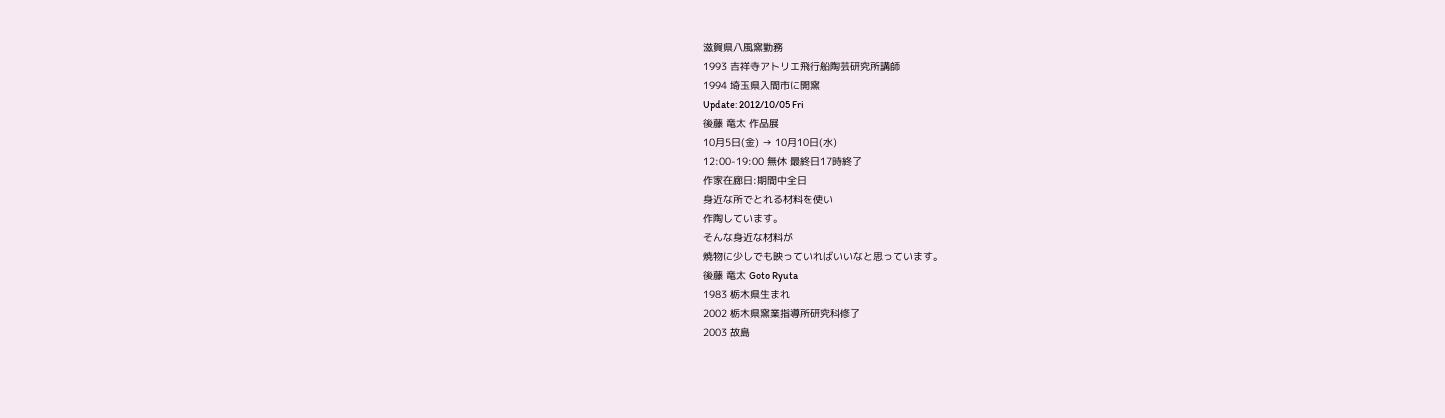滋賀県八風窯勤務
1993 吉祥寺アトリエ飛行船陶芸研究所講師
1994 埼玉県入間市に開窯
Update: 2012/10/05 Fri
後藤 竜太 作品展
10月5日(金) → 10月10日(水)
12:00-19:00 無休 最終日17時終了
作家在廊日:期間中全日
身近な所でとれる材料を使い
作陶しています。
そんな身近な材料が
焼物に少しでも映っていればいいなと思っています。
後藤 竜太 Goto Ryuta
1983 栃木県生まれ
2002 栃木県窯業指導所研究科修了
2003 故島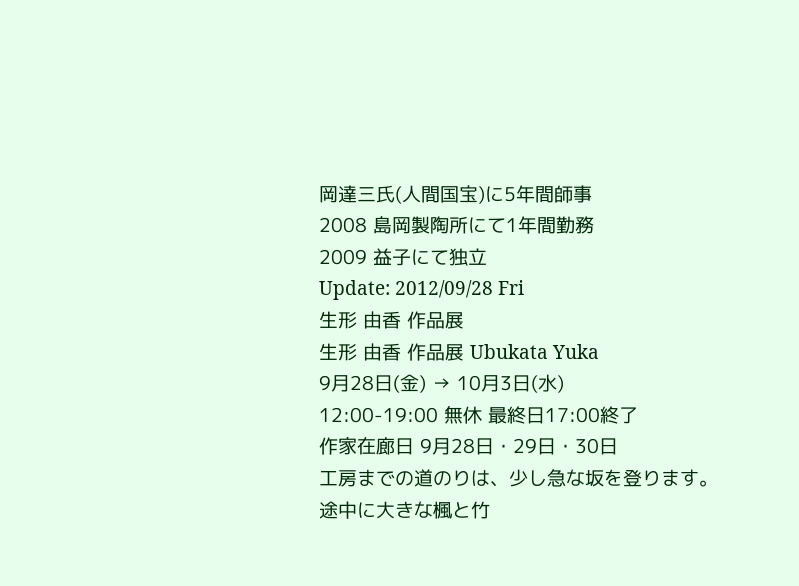岡達三氏(人間国宝)に5年間師事
2008 島岡製陶所にて1年間勤務
2009 益子にて独立
Update: 2012/09/28 Fri
生形 由香 作品展
生形 由香 作品展 Ubukata Yuka
9月28日(金) → 10月3日(水)
12:00-19:00 無休 最終日17:00終了
作家在廊日 9月28日・29日・30日
工房までの道のりは、少し急な坂を登ります。
途中に大きな楓と竹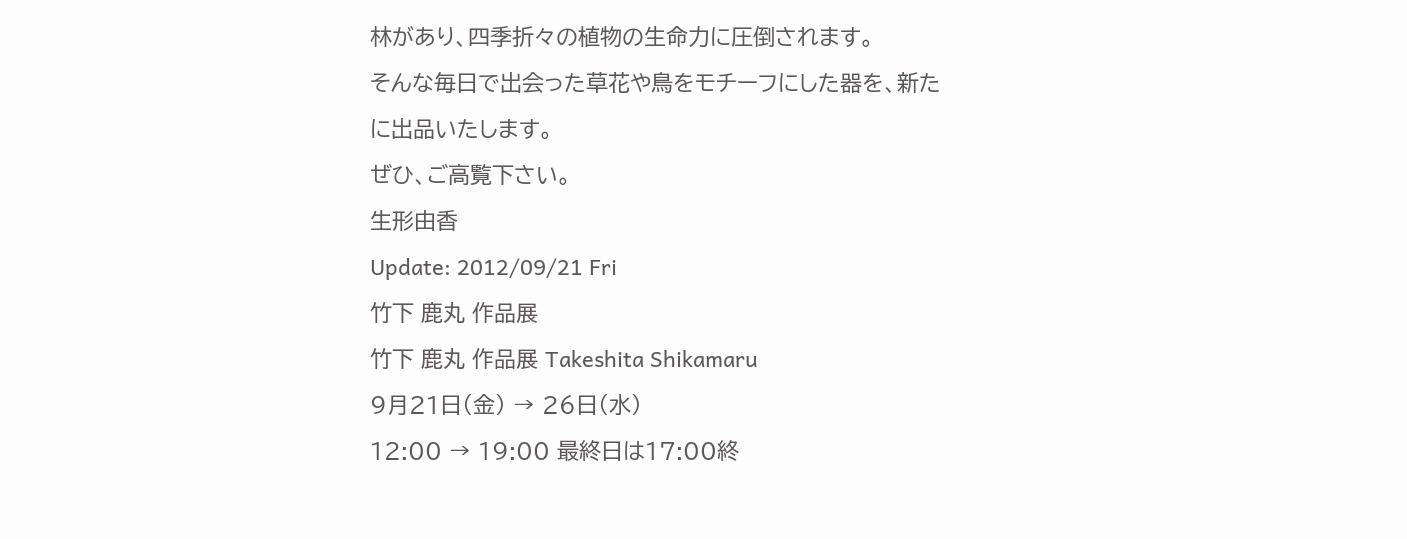林があり、四季折々の植物の生命力に圧倒されます。
そんな毎日で出会った草花や鳥をモチーフにした器を、新たに出品いたします。
ぜひ、ご高覧下さい。
生形由香
Update: 2012/09/21 Fri
竹下 鹿丸 作品展
竹下 鹿丸 作品展 Takeshita Shikamaru
9月21日(金) → 26日(水)
12:00 → 19:00 最終日は17:00終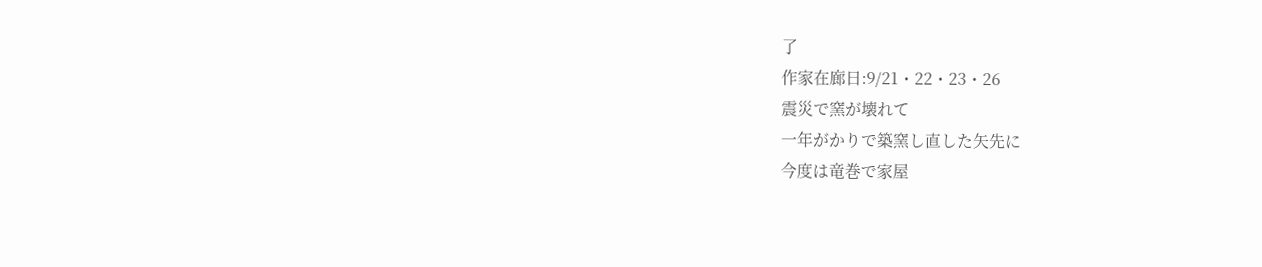了
作家在廊日:9/21・22・23・26
震災で窯が壊れて
一年がかりで築窯し直した矢先に
今度は竜巻で家屋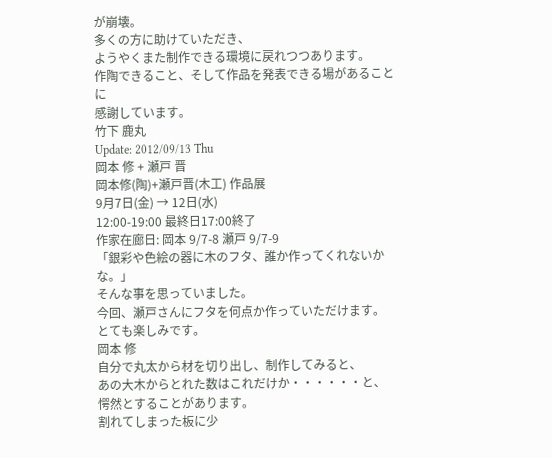が崩壊。
多くの方に助けていただき、
ようやくまた制作できる環境に戻れつつあります。
作陶できること、そして作品を発表できる場があることに
感謝しています。
竹下 鹿丸
Update: 2012/09/13 Thu
岡本 修 + 瀬戸 晋
岡本修(陶)+瀬戸晋(木工) 作品展
9月7日(金) → 12日(水)
12:00-19:00 最終日17:00終了
作家在廊日: 岡本 9/7-8 瀬戸 9/7-9
「銀彩や色絵の器に木のフタ、誰か作ってくれないかな。」
そんな事を思っていました。
今回、瀬戸さんにフタを何点か作っていただけます。
とても楽しみです。
岡本 修
自分で丸太から材を切り出し、制作してみると、
あの大木からとれた数はこれだけか・・・・・・と、
愕然とすることがあります。
割れてしまった板に少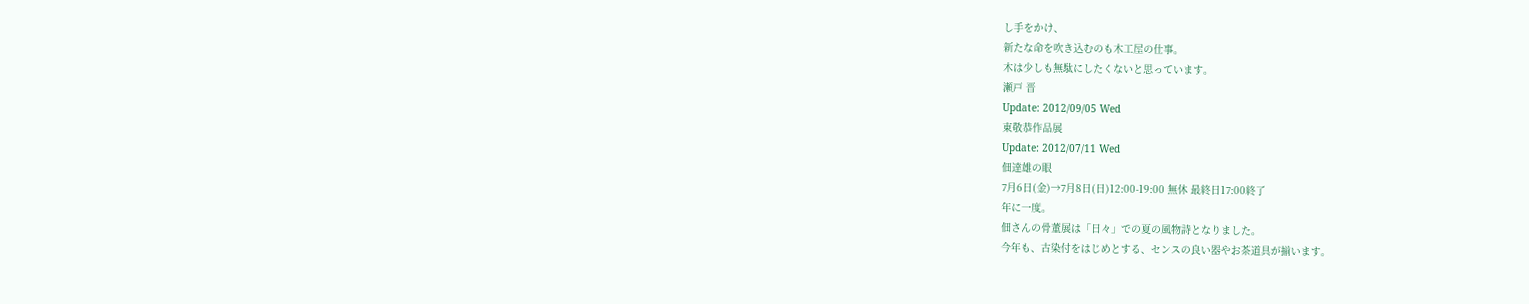し手をかけ、
新たな命を吹き込むのも木工屋の仕事。
木は少しも無駄にしたくないと思っています。
瀬戸 晋
Update: 2012/09/05 Wed
東敬恭作品展
Update: 2012/07/11 Wed
佃達雄の眼
7月6日(金)→7月8日(日)12:00-19:00 無休 最終日17:00終了
年に一度。
佃さんの骨董展は「日々」での夏の風物詩となりました。
今年も、古染付をはじめとする、センスの良い器やお茶道具が揃います。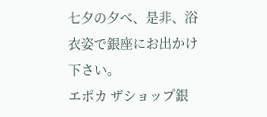七夕の夕べ、是非、浴衣姿で銀座にお出かけ下さい。
エポカ ザショップ銀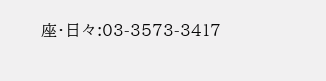座・日々:03-3573-3417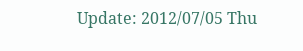Update: 2012/07/05 Thu